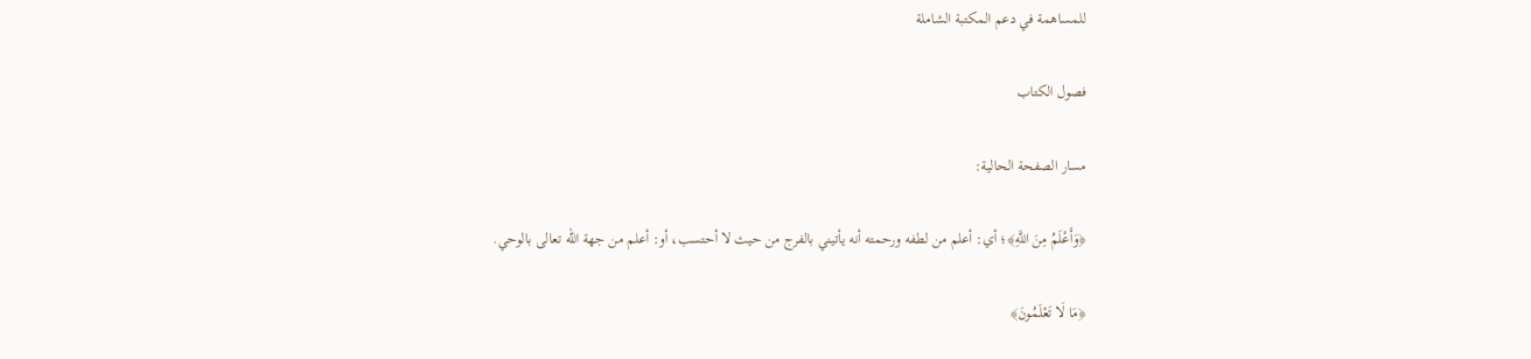للمساهمة في دعم المكتبة الشاملة

فصول الكتاب

مسار الصفحة الحالية:

﴿وَأَعْلَمُ مِنَ اللَّهِ﴾؛ أي: أعلم من لطفه ورحمته أنه يأتيني بالفرج من حيث لا أحتسب، أو: أعلم من جهة الله تعالى بالوحي.

﴿مَا لَا تَعْلَمُونَ﴾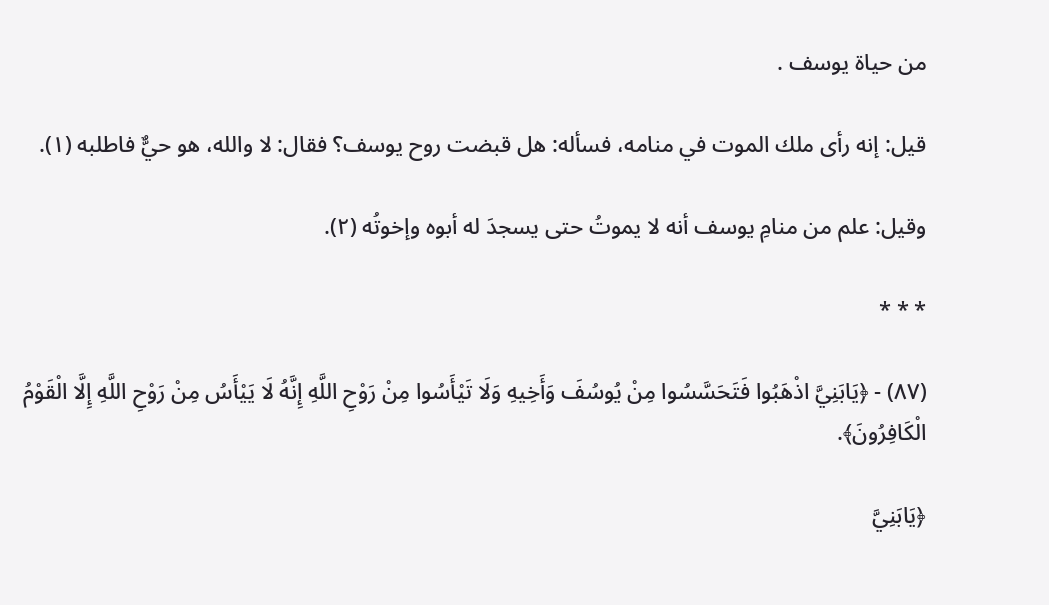من حياة يوسف .

قيل: إنه رأى ملك الموت في منامه، فسأله: هل قبضت روح يوسف؟ فقال: لا والله، هو حيٌّ فاطلبه (١).

وقيل: علم من منامِ يوسف أنه لا يموتُ حتى يسجدَ له أبوه وإخوتُه (٢).

* * *

(٨٧) - ﴿يَابَنِيَّ اذْهَبُوا فَتَحَسَّسُوا مِنْ يُوسُفَ وَأَخِيهِ وَلَا تَيْأَسُوا مِنْ رَوْحِ اللَّهِ إِنَّهُ لَا يَيْأَسُ مِنْ رَوْحِ اللَّهِ إِلَّا الْقَوْمُ الْكَافِرُونَ﴾.

﴿يَابَنِيَّ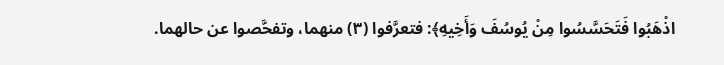اذْهَبُوا فَتَحَسَّسُوا مِنْ يُوسُفَ وَأَخِيهِ﴾: فتعرَّفوا (٣) منهما، وتفحَّصوا عن حالهما.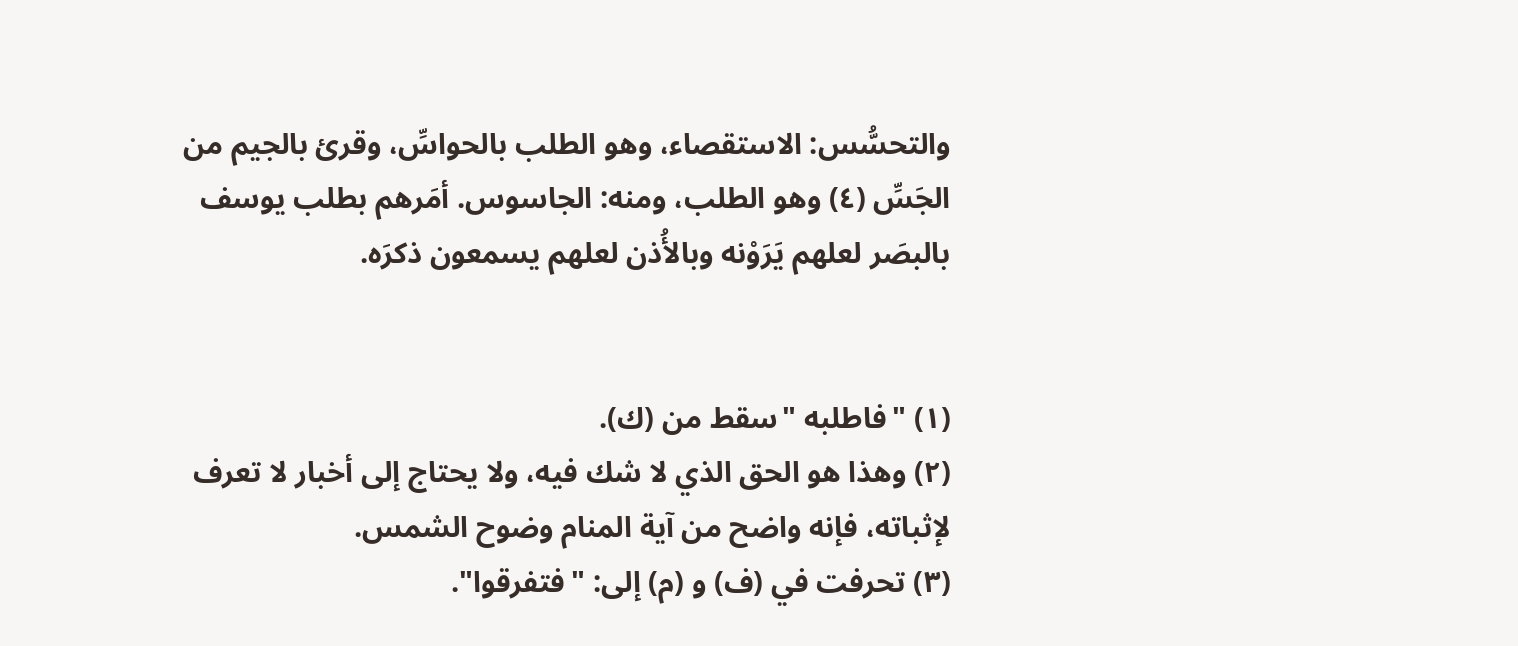والتحسُّس: الاستقصاء، وهو الطلب بالحواسِّ، وقرئ بالجيم من الجَسِّ (٤) وهو الطلب، ومنه: الجاسوس. أمَرهم بطلب يوسف بالبصَر لعلهم يَرَوْنه وبالأُذن لعلهم يسمعون ذكرَه.


(١) "فاطلبه "سقط من (ك).
(٢) وهذا هو الحق الذي لا شك فيه، ولا يحتاج إلى أخبار لا تعرف لإثباته، فإنه واضح من آية المنام وضوح الشمس.
(٣) تحرفت في (ف) و (م) إلى: "فتفرقوا".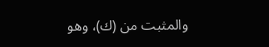والمثبت من (ك)، وهو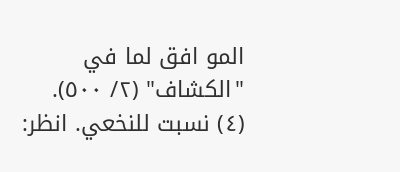المو افق لما في "الكشاف" (٢/ ٥٠٠).
(٤) نسبت للنخعي. انظر: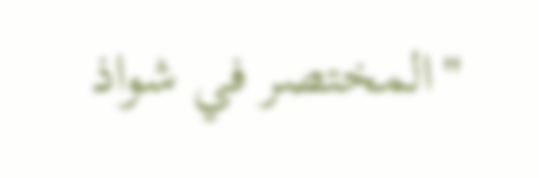"المختصر في شواذ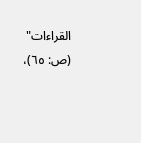القراءات" (ص: ٦٥)،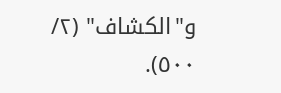و"الكشاف" (٢/ ٥٠٠).